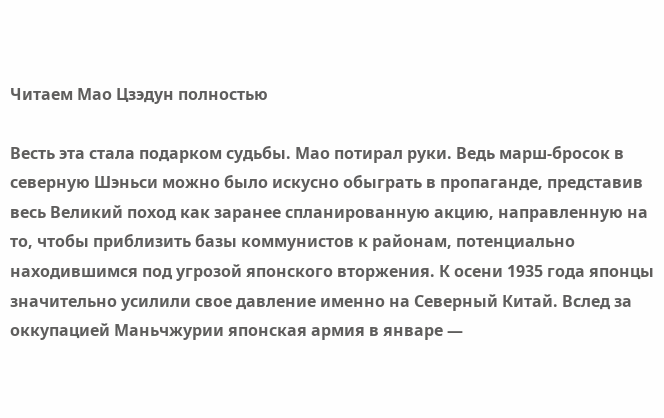Читаем Мао Цзэдун полностью

Весть эта стала подарком судьбы. Мао потирал руки. Ведь марш-бросок в северную Шэньси можно было искусно обыграть в пропаганде, представив весь Великий поход как заранее спланированную акцию, направленную на то, чтобы приблизить базы коммунистов к районам, потенциально находившимся под угрозой японского вторжения. К осени 1935 года японцы значительно усилили свое давление именно на Северный Китай. Вслед за оккупацией Маньчжурии японская армия в январе —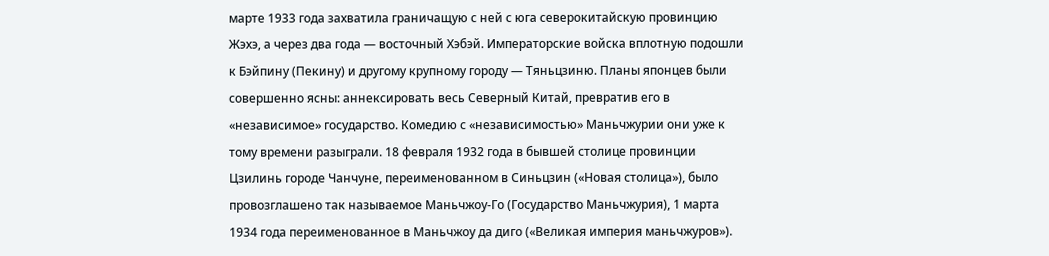марте 1933 года захватила граничащую с ней с юга северокитайскую провинцию Жэхэ, а через два года — восточный Хэбэй. Императорские войска вплотную подошли к Бэйпину (Пекину) и другому крупному городу — Тяньцзиню. Планы японцев были совершенно ясны: аннексировать весь Северный Китай, превратив его в «независимое» государство. Комедию с «независимостью» Маньчжурии они уже к тому времени разыграли. 18 февраля 1932 года в бывшей столице провинции Цзилинь городе Чанчуне, переименованном в Синьцзин («Новая столица»), было провозглашено так называемое Маньчжоу-Го (Государство Маньчжурия), 1 марта 1934 года переименованное в Маньчжоу да диго («Великая империя маньчжуров»).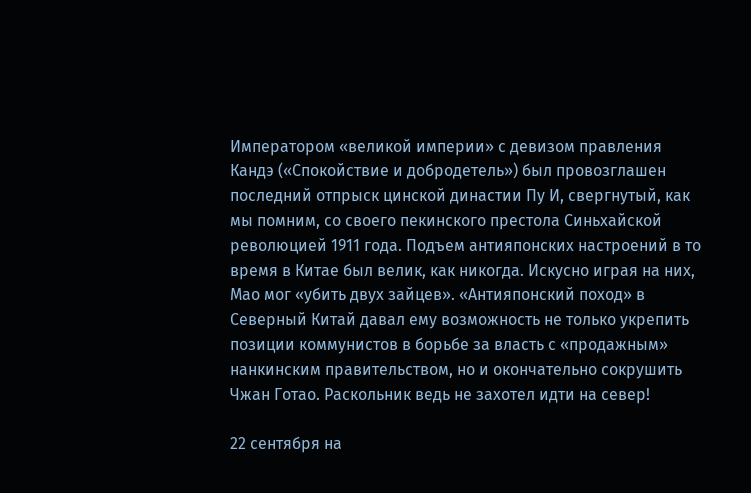Императором «великой империи» с девизом правления Кандэ («Спокойствие и добродетель») был провозглашен последний отпрыск цинской династии Пу И, свергнутый, как мы помним, со своего пекинского престола Синьхайской революцией 1911 года. Подъем антияпонских настроений в то время в Китае был велик, как никогда. Искусно играя на них, Мао мог «убить двух зайцев». «Антияпонский поход» в Северный Китай давал ему возможность не только укрепить позиции коммунистов в борьбе за власть с «продажным» нанкинским правительством, но и окончательно сокрушить Чжан Готао. Раскольник ведь не захотел идти на север!

22 сентября на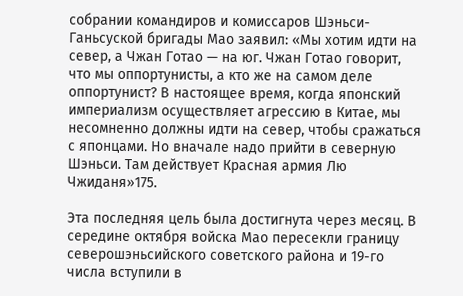собрании командиров и комиссаров Шэньси-Ганьсуской бригады Мао заявил: «Мы хотим идти на север, а Чжан Готао — на юг. Чжан Готао говорит, что мы оппортунисты, а кто же на самом деле оппортунист? В настоящее время, когда японский империализм осуществляет агрессию в Китае, мы несомненно должны идти на север, чтобы сражаться с японцами. Но вначале надо прийти в северную Шэньси. Там действует Красная армия Лю Чжиданя»175.

Эта последняя цель была достигнута через месяц. В середине октября войска Мао пересекли границу северошэньсийского советского района и 19-го числа вступили в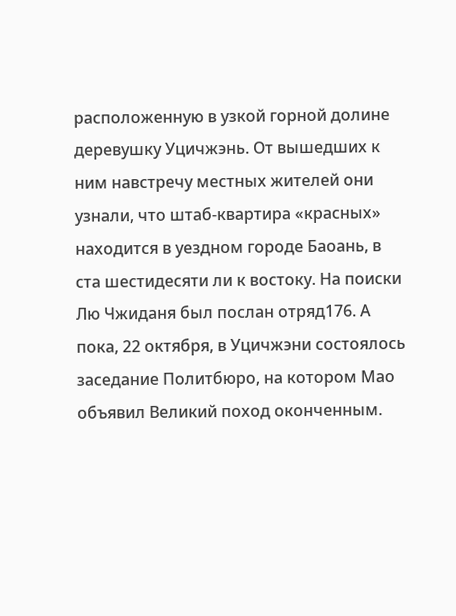расположенную в узкой горной долине деревушку Уцичжэнь. От вышедших к ним навстречу местных жителей они узнали, что штаб-квартира «красных» находится в уездном городе Баоань, в ста шестидесяти ли к востоку. На поиски Лю Чжиданя был послан отряд176. А пока, 22 октября, в Уцичжэни состоялось заседание Политбюро, на котором Мао объявил Великий поход оконченным.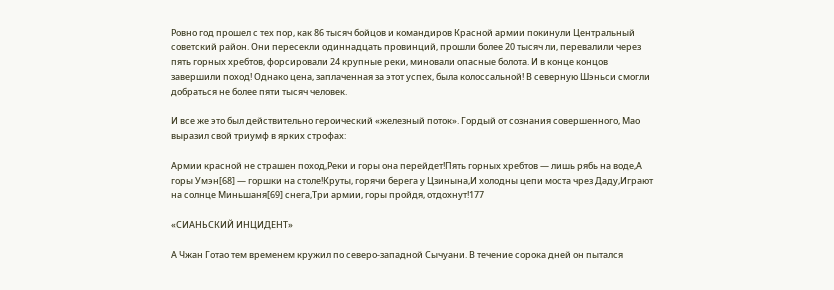Ровно год прошел с тех пор, как 86 тысяч бойцов и командиров Красной армии покинули Центральный советский район. Они пересекли одиннадцать провинций, прошли более 20 тысяч ли, перевалили через пять горных хребтов, форсировали 24 крупные реки, миновали опасные болота. И в конце концов завершили поход! Однако цена, заплаченная за этот успех, была колоссальной! В северную Шэньси смогли добраться не более пяти тысяч человек.

И все же это был действительно героический «железный поток». Гордый от сознания совершенного, Мао выразил свой триумф в ярких строфах:

Армии красной не страшен поход,Реки и горы она перейдет!Пять горных хребтов — лишь рябь на воде,А горы Умэн[68] — горшки на столе!Круты, горячи берега у Цзинына,И холодны цепи моста чрез Даду,Играют на солнце Миньшаня[69] снега,Три армии, горы пройдя, отдохнут!177

«СИАНЬСКИЙ ИНЦИДЕНТ»

А Чжан Готао тем временем кружил по северо-западной Сычуани. В течение сорока дней он пытался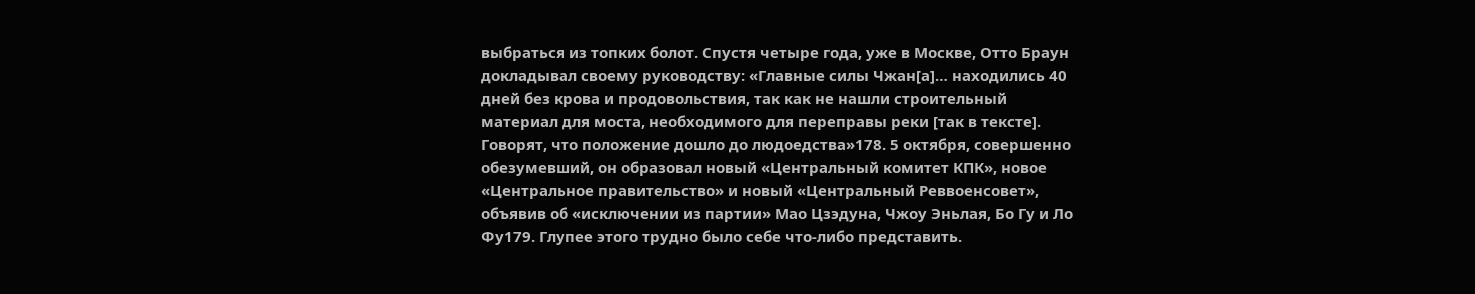выбраться из топких болот. Спустя четыре года, уже в Москве, Отто Браун докладывал своему руководству: «Главные силы Чжан[а]… находились 40 дней без крова и продовольствия, так как не нашли строительный материал для моста, необходимого для переправы реки [так в тексте]. Говорят, что положение дошло до людоедства»178. 5 октября, совершенно обезумевший, он образовал новый «Центральный комитет КПК», новое «Центральное правительство» и новый «Центральный Реввоенсовет», объявив об «исключении из партии» Мао Цзэдуна, Чжоу Эньлая, Бо Гу и Ло Фу179. Глупее этого трудно было себе что-либо представить.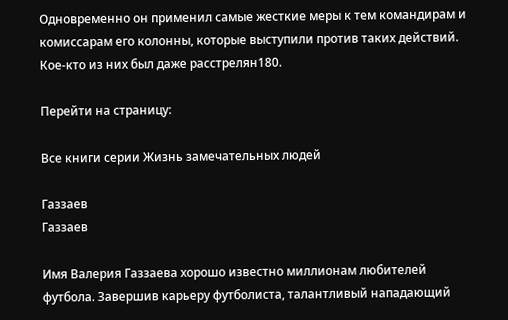Одновременно он применил самые жесткие меры к тем командирам и комиссарам его колонны, которые выступили против таких действий. Кое-кто из них был даже расстрелян180.

Перейти на страницу:

Все книги серии Жизнь замечательных людей

Газзаев
Газзаев

Имя Валерия Газзаева хорошо известно миллионам любителей футбола. Завершив карьеру футболиста, талантливый нападающий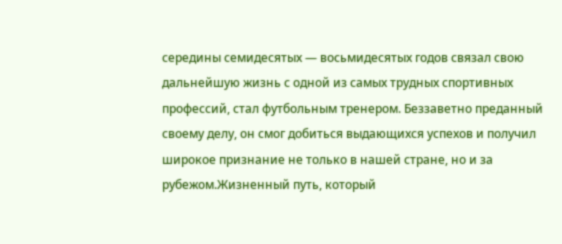середины семидесятых — восьмидесятых годов связал свою дальнейшую жизнь с одной из самых трудных спортивных профессий, стал футбольным тренером. Беззаветно преданный своему делу, он смог добиться выдающихся успехов и получил широкое признание не только в нашей стране, но и за рубежом.Жизненный путь, который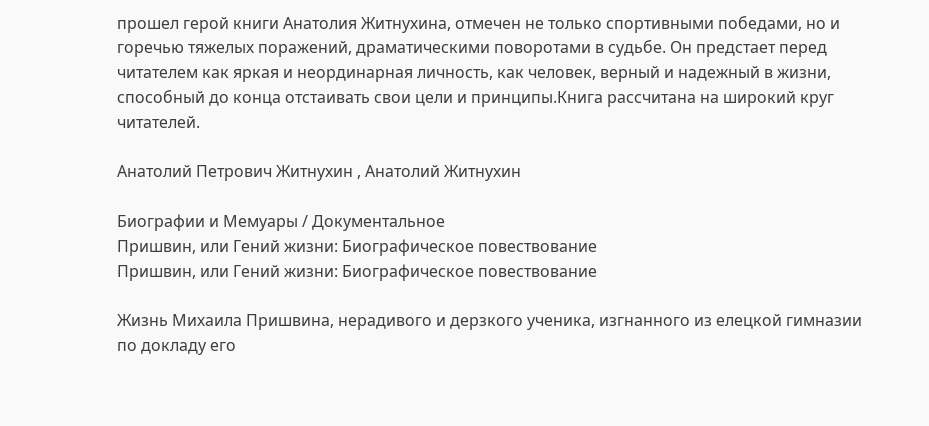прошел герой книги Анатолия Житнухина, отмечен не только спортивными победами, но и горечью тяжелых поражений, драматическими поворотами в судьбе. Он предстает перед читателем как яркая и неординарная личность, как человек, верный и надежный в жизни, способный до конца отстаивать свои цели и принципы.Книга рассчитана на широкий круг читателей.

Анатолий Петрович Житнухин , Анатолий Житнухин

Биографии и Мемуары / Документальное
Пришвин, или Гений жизни: Биографическое повествование
Пришвин, или Гений жизни: Биографическое повествование

Жизнь Михаила Пришвина, нерадивого и дерзкого ученика, изгнанного из елецкой гимназии по докладу его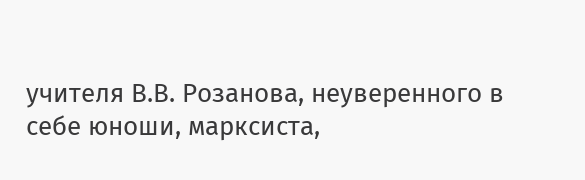учителя В.В. Розанова, неуверенного в себе юноши, марксиста,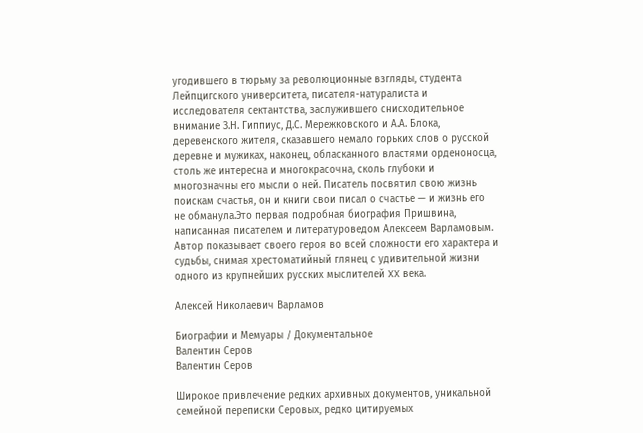угодившего в тюрьму за революционные взгляды, студента Лейпцигского университета, писателя-натуралиста и исследователя сектантства, заслужившего снисходительное внимание З.Н. Гиппиус, Д.С. Мережковского и А.А. Блока, деревенского жителя, сказавшего немало горьких слов о русской деревне и мужиках, наконец, обласканного властями орденоносца, столь же интересна и многокрасочна, сколь глубоки и многозначны его мысли о ней. Писатель посвятил свою жизнь поискам счастья, он и книги свои писал о счастье — и жизнь его не обманула.Это первая подробная биография Пришвина, написанная писателем и литературоведом Алексеем Варламовым. Автор показывает своего героя во всей сложности его характера и судьбы, снимая хрестоматийный глянец с удивительной жизни одного из крупнейших русских мыслителей XX века.

Алексей Николаевич Варламов

Биографии и Мемуары / Документальное
Валентин Серов
Валентин Серов

Широкое привлечение редких архивных документов, уникальной семейной переписки Серовых, редко цитируемых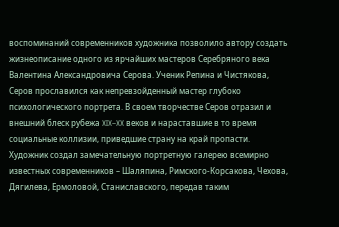воспоминаний современников художника позволило автору создать жизнеописание одного из ярчайших мастеров Серебряного века Валентина Александровича Серова. Ученик Репина и Чистякова, Серов прославился как непревзойденный мастер глубоко психологического портрета. В своем творчестве Серов отразил и внешний блеск рубежа XIX–XX веков и нараставшие в то время социальные коллизии, приведшие страну на край пропасти. Художник создал замечательную портретную галерею всемирно известных современников – Шаляпина, Римского-Корсакова, Чехова, Дягилева, Ермоловой, Станиславского, передав таким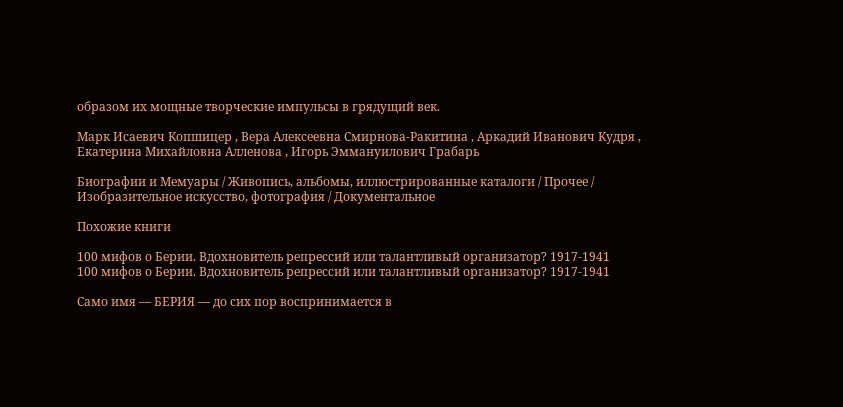образом их мощные творческие импульсы в грядущий век.

Марк Исаевич Копшицер , Вера Алексеевна Смирнова-Ракитина , Аркадий Иванович Кудря , Екатерина Михайловна Алленова , Игорь Эммануилович Грабарь

Биографии и Мемуары / Живопись, альбомы, иллюстрированные каталоги / Прочее / Изобразительное искусство, фотография / Документальное

Похожие книги

100 мифов о Берии. Вдохновитель репрессий или талантливый организатор? 1917-1941
100 мифов о Берии. Вдохновитель репрессий или талантливый организатор? 1917-1941

Само имя — БЕРИЯ — до сих пор воспринимается в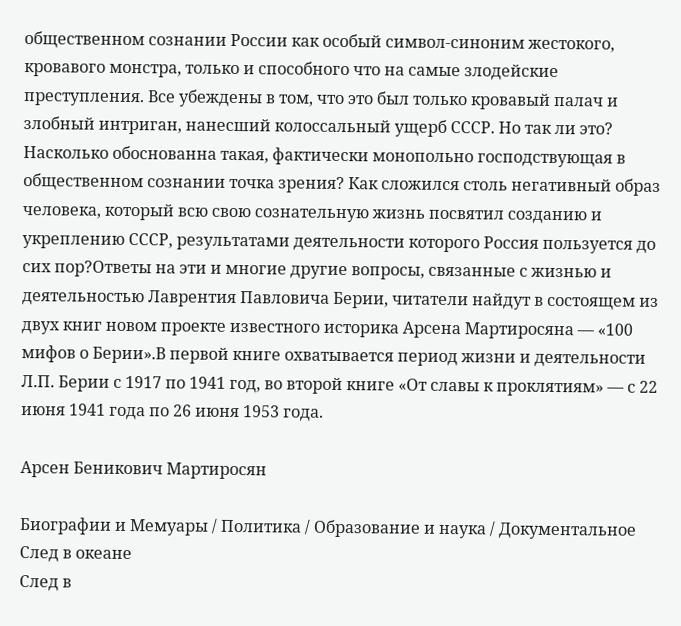общественном сознании России как особый символ-синоним жестокого, кровавого монстра, только и способного что на самые злодейские преступления. Все убеждены в том, что это был только кровавый палач и злобный интриган, нанесший колоссальный ущерб СССР. Но так ли это? Насколько обоснованна такая, фактически монопольно господствующая в общественном сознании точка зрения? Как сложился столь негативный образ человека, который всю свою сознательную жизнь посвятил созданию и укреплению СССР, результатами деятельности которого Россия пользуется до сих пор?Ответы на эти и многие другие вопросы, связанные с жизнью и деятельностью Лаврентия Павловича Берии, читатели найдут в состоящем из двух книг новом проекте известного историка Арсена Мартиросяна — «100 мифов о Берии».В первой книге охватывается период жизни и деятельности Л.П. Берии с 1917 по 1941 год, во второй книге «От славы к проклятиям» — с 22 июня 1941 года по 26 июня 1953 года.

Арсен Беникович Мартиросян

Биографии и Мемуары / Политика / Образование и наука / Документальное
След в океане
След в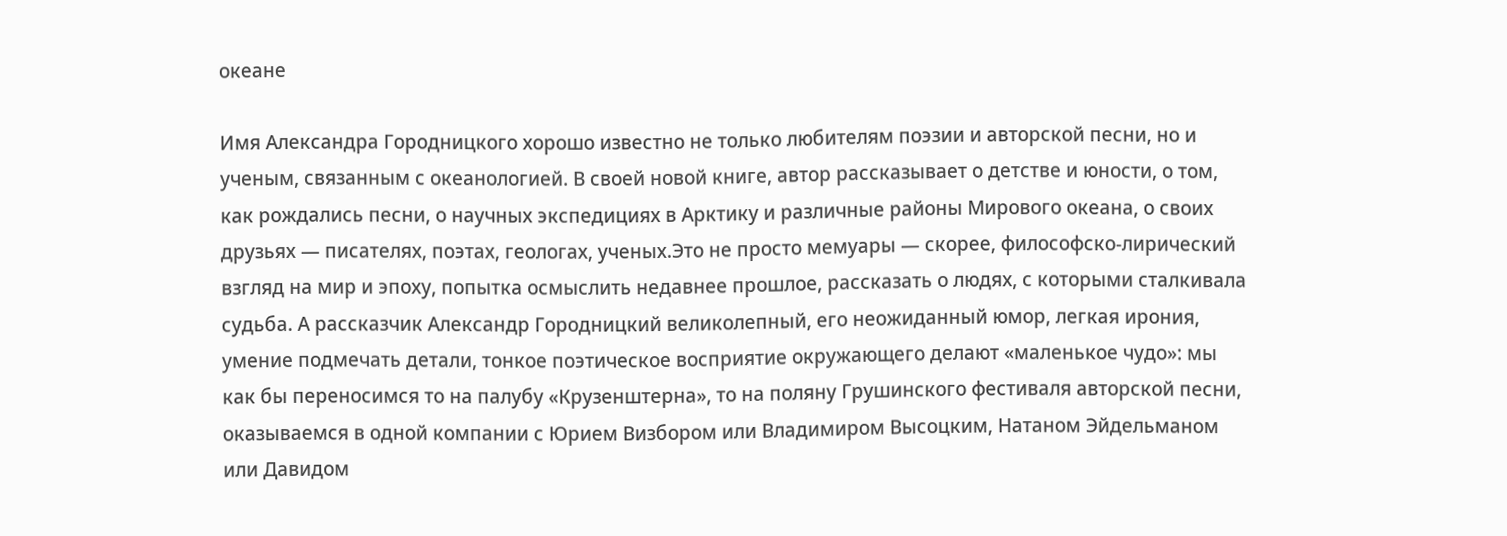океане

Имя Александра Городницкого хорошо известно не только любителям поэзии и авторской песни, но и ученым, связанным с океанологией. В своей новой книге, автор рассказывает о детстве и юности, о том, как рождались песни, о научных экспедициях в Арктику и различные районы Мирового океана, о своих друзьях — писателях, поэтах, геологах, ученых.Это не просто мемуары — скорее, философско-лирический взгляд на мир и эпоху, попытка осмыслить недавнее прошлое, рассказать о людях, с которыми сталкивала судьба. А рассказчик Александр Городницкий великолепный, его неожиданный юмор, легкая ирония, умение подмечать детали, тонкое поэтическое восприятие окружающего делают «маленькое чудо»: мы как бы переносимся то на палубу «Крузенштерна», то на поляну Грушинского фестиваля авторской песни, оказываемся в одной компании с Юрием Визбором или Владимиром Высоцким, Натаном Эйдельманом или Давидом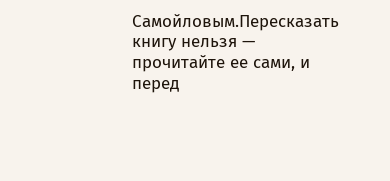Самойловым.Пересказать книгу нельзя — прочитайте ее сами, и перед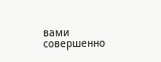вами совершенно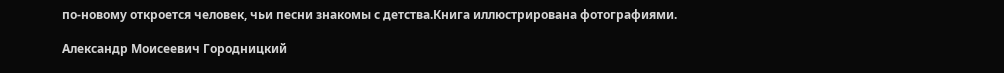по-новому откроется человек, чьи песни знакомы с детства.Книга иллюстрирована фотографиями.

Александр Моисеевич Городницкий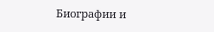Биографии и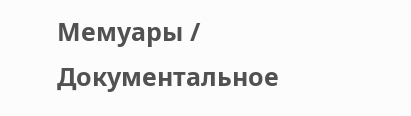Мемуары / Документальное